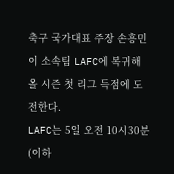축구 국가대표 주장 손흥민이 소속팀 LAFC에 복귀해 올 시즌 첫 리그 득점에 도전한다.
LAFC는 5일 오전 10시30분(이하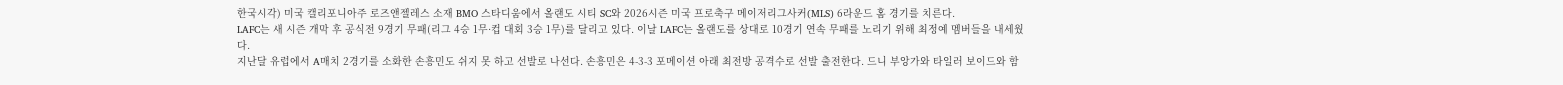한국시각) 미국 캘리포니아주 로즈앤젤레스 소재 BMO 스타디움에서 올랜도 시티 SC와 2026시즌 미국 프로축구 메이저리그사커(MLS) 6라운드 홈 경기를 치른다.
LAFC는 새 시즌 개막 후 공식전 9경기 무패(리그 4승 1무·컵 대회 3승 1무)를 달리고 있다. 이날 LAFC는 올랜도를 상대로 10경기 연속 무패를 노리기 위해 최정예 멤버들을 내세웠다.
지난달 유럽에서 A매치 2경기를 소화한 손흥민도 쉬지 못 하고 선발로 나선다. 손흥민은 4-3-3 포메이션 아래 최전방 공격수로 선발 출전한다. 드니 부앙가와 타일러 보이드와 함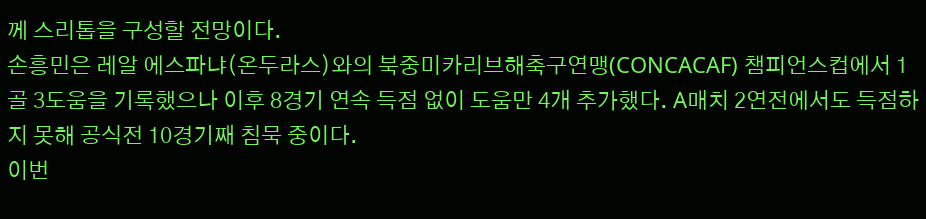께 스리톱을 구성할 전망이다.
손흥민은 레알 에스파냐(온두라스)와의 북중미카리브해축구연맹(CONCACAF) 챔피언스컵에서 1골 3도움을 기록했으나 이후 8경기 연속 득점 없이 도움만 4개 추가했다. A매치 2연전에서도 득점하지 못해 공식전 10경기째 침묵 중이다.
이번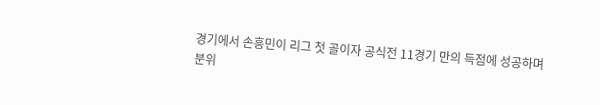경기에서 손흥민이 리그 첫 골이자 공식전 11경기 만의 득점에 성공하며 분위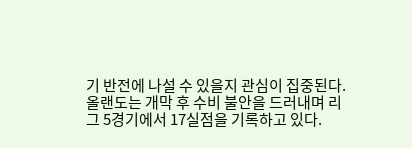기 반전에 나설 수 있을지 관심이 집중된다.
올랜도는 개막 후 수비 불안을 드러내며 리그 5경기에서 17실점을 기록하고 있다.